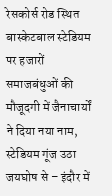रेसकोर्स रोड स्थित बास्केटबाल स्टेडियम पर हजारों समाजबंधुओं की मौजूदगी में जैनाचार्यों ने दिया नया नाम, स्टेडियम गूंज उठा जयघोष से – इंदौर में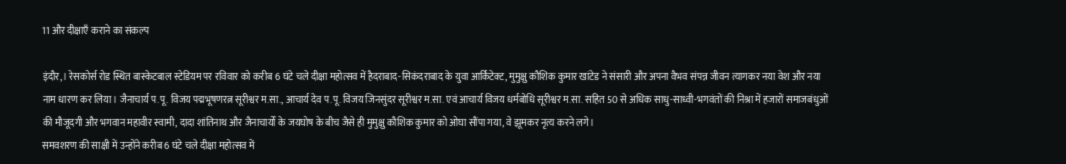11 और दीक्षाएँ कराने का संकल्प

इंदौर,। रेसकोर्स रोड स्थित बास्केटबाल स्टेडियम पर रविवार को करीब 6 घंटे चले दीक्षा महोत्सव में हैदराबाद-सिकंदराबाद के युवा आर्किटेक्ट, मुमुक्षु कौशिक कुमार खांटेड ने संसारी और अपना वैभव संपन्न जीवन त्यागकर नया वेश और नया नाम धारण कर लिया। जैनाचार्य प.पू. विजय पद्मभूषणरत्न सूरीश्वर म.सा., आचार्य देव प.पू. विजय जिनसुंदर सूरीश्वर म.सा. एवं आचार्य विजय धर्मबोधि सूरीश्वर म.सा. सहित 50 से अधिक साधु-साध्वी-भगवंतों की निश्रा में हजारों समाजबंधुओं की मौजूदगी और भगवान महावीर स्वामी, दादा शांतिनाथ और जैनाचार्यों के जयघोष के बीच जैसे ही मुमुक्षु कौशिक कुमार को ओघा सौंपा गया, वे झूमकर नृत्य करने लगे।
समवशरण की साक्षी में उन्होंने करीब 6 घंटे चले दीक्षा महोत्सव में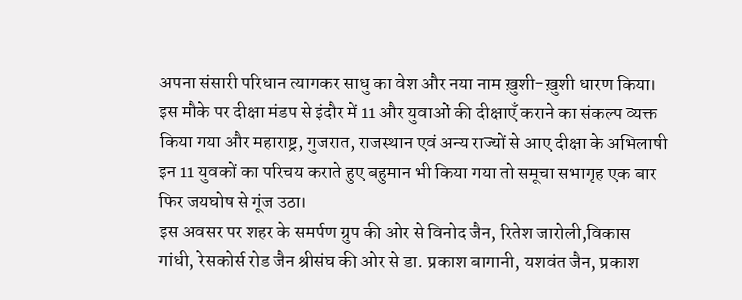अपना संसारी परिधान त्यागकर साधु का वेश और नया नाम ख़ुशी-ख़ुशी धारण किया। इस मौके पर दीक्षा मंडप से इंदौर में 11 और युवाओं की दीक्षाएँ कराने का संकल्प व्यक्त किया गया और महाराष्ट्र, गुजरात, राजस्थान एवं अन्य राज्यों से आए दीक्षा के अभिलाषी इन 11 युवकों का परिचय कराते हुए बहुमान भी किया गया तो समूचा सभागृह एक बार फिर जयघोष से गूंज उठा।
इस अवसर पर शहर के समर्पण ग्रुप की ओर से विनोद जैन, रितेश जारोली,विकास गांधी, रेसकोर्स रोड जैन श्रीसंघ की ओर से डा. प्रकाश बागानी, यशवंत जैन, प्रकाश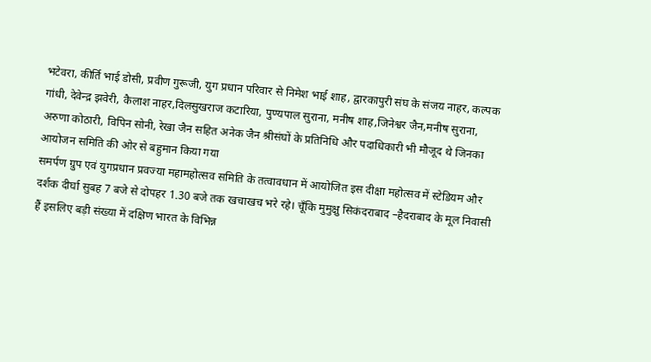भटेवरा, कीर्ति भाई डोसी, प्रवीण गुरूजी, युग प्रधान परिवार से निमेश भाई शाह, द्वारकापुरी संघ के संजय नाहर, कल्पक गांधी, देवेन्द्र झवेरी, कैलाश नाहर,दिलसुखराज कटारिया, पुण्यपाल सुराना, मनीष शाह,जिनेश्वर जैन,मनीष सुराना, अरुणा कोठारी, विपिन सोनी, रेखा जैन सहित अनेक जैन श्रीसंघों के प्रतिनिधि और पदाधिकारी भी मौजूद थे जिनका आयोजन समिति की ओर से बहुमान किया गया
समर्पण ग्रुप एवं युगप्रधान प्रवज्या महामहोत्सव समिति के तत्वावधान में आयोजित इस दीक्षा महोत्सव में स्टेडियम और दर्शक दीर्घा सुबह 7 बजे से दोपहर 1.30 बजे तक खचाखच भरे रहे। चूँकि मुमुक्षु सिकंदराबाद –हैदराबाद के मूल निवासी हैं इसलिए बड़ी संख्या में दक्षिण भारत के विभिन्न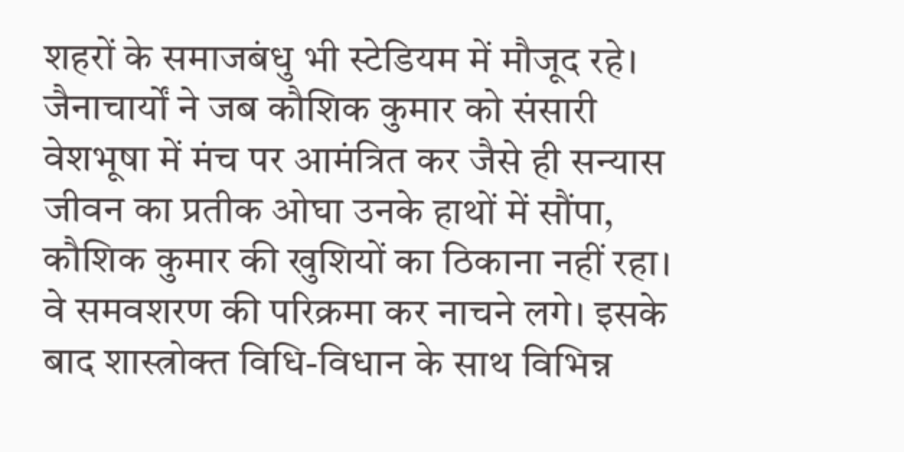शहरों के समाजबंधु भी स्टेडियम में मौजूद रहे। जैनाचार्यों ने जब कौशिक कुमार को संसारी वेशभूषा में मंच पर आमंत्रित कर जैसे ही सन्यास जीवन का प्रतीक ओघा उनके हाथों में सौंपा, कौशिक कुमार की खुशियों का ठिकाना नहीं रहा। वे समवशरण की परिक्रमा कर नाचने लगे। इसके बाद शास्त्रोक्त विधि-विधान के साथ विभिन्न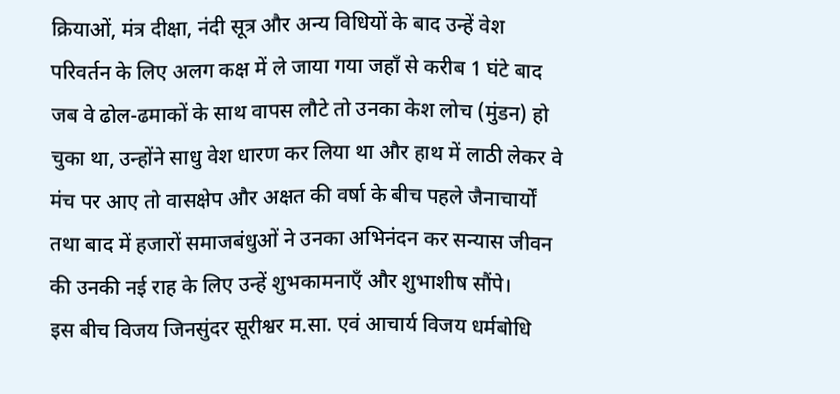क्रियाओं, मंत्र दीक्षा, नंदी सूत्र और अन्य विधियों के बाद उन्हें वेश परिवर्तन के लिए अलग कक्ष में ले जाया गया जहाँ से करीब 1 घंटे बाद जब वे ढोल-ढमाकों के साथ वापस लौटे तो उनका केश लोच (मुंडन) हो चुका था, उन्होंने साधु वेश धारण कर लिया था और हाथ में लाठी लेकर वे मंच पर आए तो वासक्षेप और अक्षत की वर्षा के बीच पहले जैनाचार्यों तथा बाद में हजारों समाजबंधुओं ने उनका अभिनंदन कर सन्यास जीवन की उनकी नई राह के लिए उन्हें शुभकामनाएँ और शुभाशीष सौंपे।
इस बीच विजय जिनसुंदर सूरीश्वर म.सा. एवं आचार्य विजय धर्मबोधि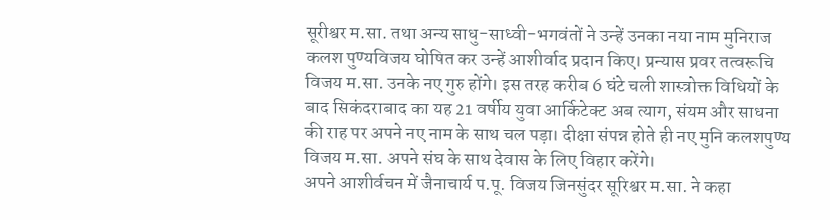सूरीश्वर म.सा. तथा अन्य साधु-साध्वी-भगवंतों ने उन्हें उनका नया नाम मुनिराज कलश पुण्यविजय घोषित कर उन्हें आशीर्वाद प्रदान किए। प्रन्यास प्रवर तत्वरूचि विजय म.सा. उनके नए गुरु होंगे। इस तरह करीब 6 घंटे चली शास्त्रोक्त विधियों के बाद सिकंदराबाद का यह 21 वर्षीय युवा आर्किटेक्ट अब त्याग, संयम और साधना की राह पर अपने नए नाम के साथ चल पड़ा। दीक्षा संपन्न होते ही नए मुनि कलशपुण्य विजय म.सा. अपने संघ के साथ देवास के लिए विहार करेंगे।
अपने आशीर्वचन में जैनाचार्य प.पू. विजय जिनसुंदर सूरिश्वर म.सा. ने कहा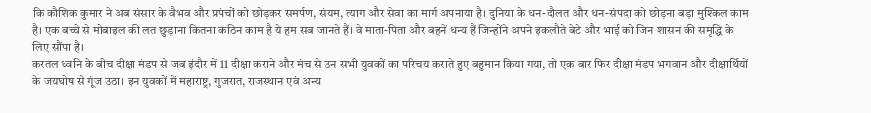कि कौशिक कुमार ने अब संसार के वैभव और प्रपंचों को छोड़कर समर्पण, संयम, त्याग और सेवा का मार्ग अपनाया है। दुनिया के धन-दौलत और धन-संपदा को छोड़ना बड़ा मुश्किल काम है। एक बच्चे से मोबाइल की लत छुड़ाना कितना कठिन काम है ये हम सब जानते हैं। वे माता-पिता और बहनें धन्य हैं जिन्होंने अपने इकलौते बेटे और भाई को जिन शासन की समृद्धि के लिए सौंपा है।
करतल ध्वनि के बीच दीक्षा मंडप से जब इंदौर में 11 दीक्षा कराने और मंच से उन सभी युवकों का परिचय कराते हुए बहुमान किया गया, तो एक बार फिर दीक्षा मंडप भगवान और दीक्षार्थियों के जयघोष से गूंज उठा। इन युवकों में महाराष्ट्र, गुजरात, राजस्थान एवं अन्य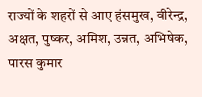राज्यों के शहरों से आए हंसमुख, वीरेन्द्र, अक्षत, पुष्कर, अमिश, उन्नत, अभिषेक, पारस कुमार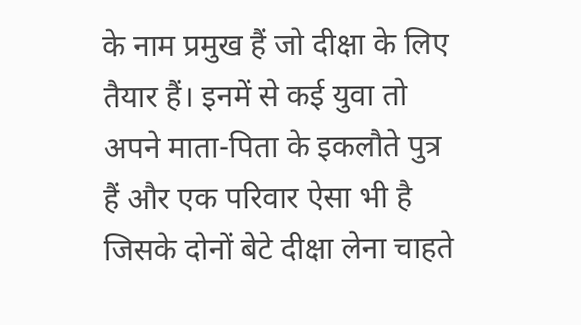के नाम प्रमुख हैं जो दीक्षा के लिए तैयार हैं। इनमें से कई युवा तो अपने माता-पिता के इकलौते पुत्र हैं और एक परिवार ऐसा भी है जिसके दोनों बेटे दीक्षा लेना चाहते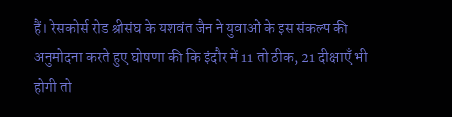हैं। रेसकोर्स रोड श्रीसंघ के यशवंत जैन ने युवाओं के इस संकल्प की अनुमोदना करते हुए घोषणा की कि इंदौर में 11 तो ठीक, 21 दीक्षाएँ भी होगी तो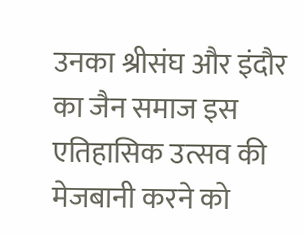उनका श्रीसंघ और इंदौर का जैन समाज इस एतिहासिक उत्सव की मेजबानी करने को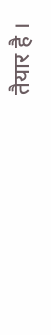तैयार है ।